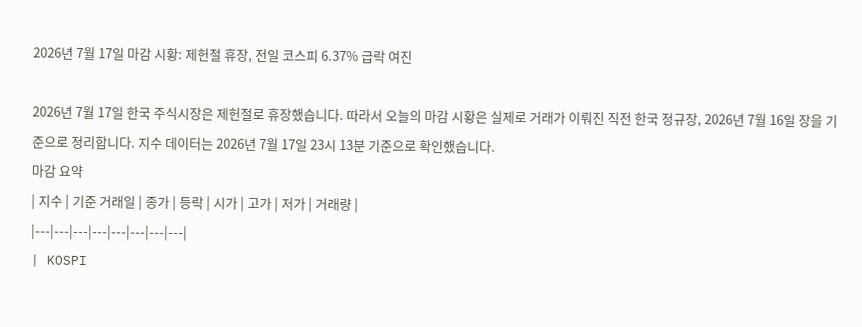2026년 7월 17일 마감 시황: 제헌절 휴장, 전일 코스피 6.37% 급락 여진

2026년 7월 17일 한국 주식시장은 제헌절로 휴장했습니다. 따라서 오늘의 마감 시황은 실제로 거래가 이뤄진 직전 한국 정규장, 2026년 7월 16일 장을 기준으로 정리합니다. 지수 데이터는 2026년 7월 17일 23시 13분 기준으로 확인했습니다.
마감 요약
| 지수 | 기준 거래일 | 종가 | 등락 | 시가 | 고가 | 저가 | 거래량 |
|---|---|---|---|---|---|---|---|
| KOSPI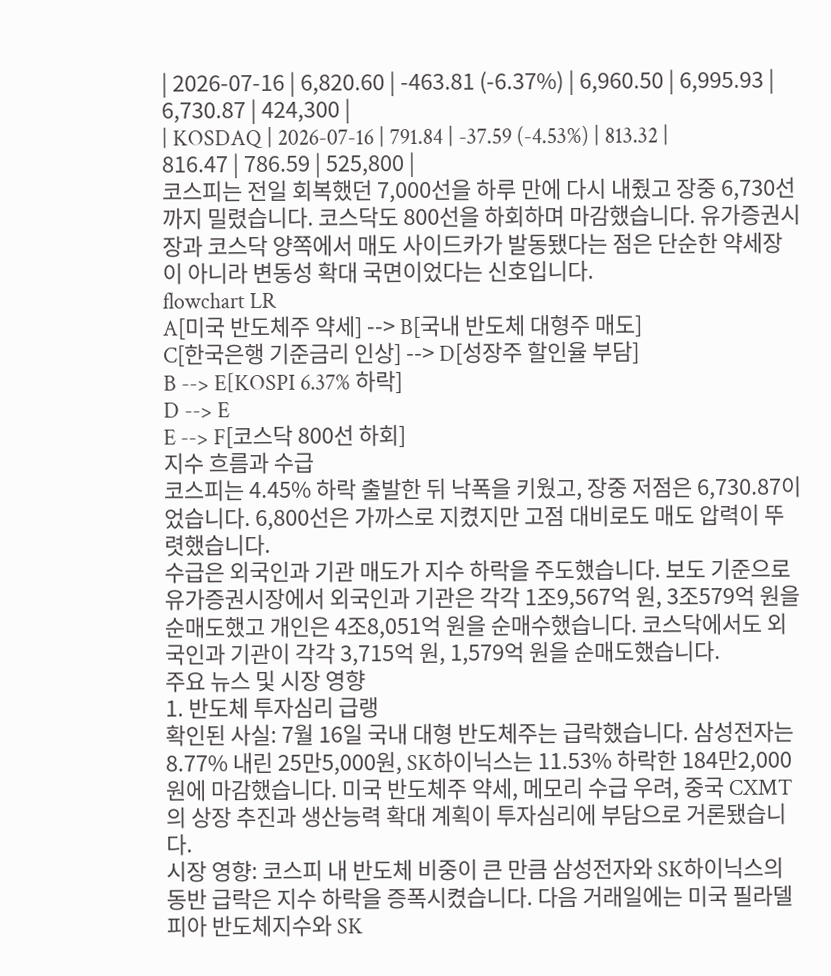| 2026-07-16 | 6,820.60 | -463.81 (-6.37%) | 6,960.50 | 6,995.93 | 6,730.87 | 424,300 |
| KOSDAQ | 2026-07-16 | 791.84 | -37.59 (-4.53%) | 813.32 | 816.47 | 786.59 | 525,800 |
코스피는 전일 회복했던 7,000선을 하루 만에 다시 내줬고 장중 6,730선까지 밀렸습니다. 코스닥도 800선을 하회하며 마감했습니다. 유가증권시장과 코스닥 양쪽에서 매도 사이드카가 발동됐다는 점은 단순한 약세장이 아니라 변동성 확대 국면이었다는 신호입니다.
flowchart LR
A[미국 반도체주 약세] --> B[국내 반도체 대형주 매도]
C[한국은행 기준금리 인상] --> D[성장주 할인율 부담]
B --> E[KOSPI 6.37% 하락]
D --> E
E --> F[코스닥 800선 하회]
지수 흐름과 수급
코스피는 4.45% 하락 출발한 뒤 낙폭을 키웠고, 장중 저점은 6,730.87이었습니다. 6,800선은 가까스로 지켰지만 고점 대비로도 매도 압력이 뚜렷했습니다.
수급은 외국인과 기관 매도가 지수 하락을 주도했습니다. 보도 기준으로 유가증권시장에서 외국인과 기관은 각각 1조9,567억 원, 3조579억 원을 순매도했고 개인은 4조8,051억 원을 순매수했습니다. 코스닥에서도 외국인과 기관이 각각 3,715억 원, 1,579억 원을 순매도했습니다.
주요 뉴스 및 시장 영향
1. 반도체 투자심리 급랭
확인된 사실: 7월 16일 국내 대형 반도체주는 급락했습니다. 삼성전자는 8.77% 내린 25만5,000원, SK하이닉스는 11.53% 하락한 184만2,000원에 마감했습니다. 미국 반도체주 약세, 메모리 수급 우려, 중국 CXMT의 상장 추진과 생산능력 확대 계획이 투자심리에 부담으로 거론됐습니다.
시장 영향: 코스피 내 반도체 비중이 큰 만큼 삼성전자와 SK하이닉스의 동반 급락은 지수 하락을 증폭시켰습니다. 다음 거래일에는 미국 필라델피아 반도체지수와 SK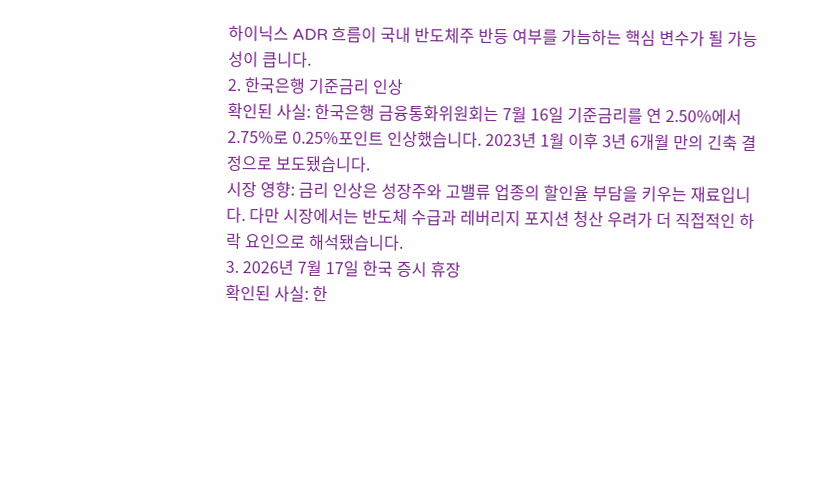하이닉스 ADR 흐름이 국내 반도체주 반등 여부를 가늠하는 핵심 변수가 될 가능성이 큽니다.
2. 한국은행 기준금리 인상
확인된 사실: 한국은행 금융통화위원회는 7월 16일 기준금리를 연 2.50%에서 2.75%로 0.25%포인트 인상했습니다. 2023년 1월 이후 3년 6개월 만의 긴축 결정으로 보도됐습니다.
시장 영향: 금리 인상은 성장주와 고밸류 업종의 할인율 부담을 키우는 재료입니다. 다만 시장에서는 반도체 수급과 레버리지 포지션 청산 우려가 더 직접적인 하락 요인으로 해석됐습니다.
3. 2026년 7월 17일 한국 증시 휴장
확인된 사실: 한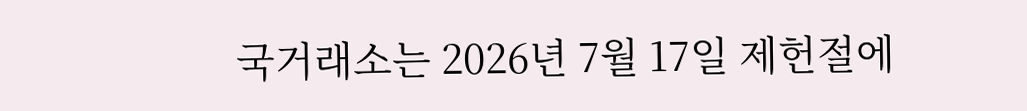국거래소는 2026년 7월 17일 제헌절에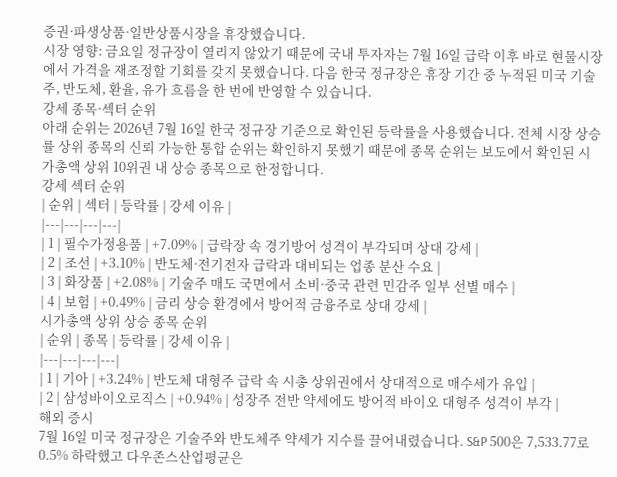증권·파생상품·일반상품시장을 휴장했습니다.
시장 영향: 금요일 정규장이 열리지 않았기 때문에 국내 투자자는 7월 16일 급락 이후 바로 현물시장에서 가격을 재조정할 기회를 갖지 못했습니다. 다음 한국 정규장은 휴장 기간 중 누적된 미국 기술주, 반도체, 환율, 유가 흐름을 한 번에 반영할 수 있습니다.
강세 종목·섹터 순위
아래 순위는 2026년 7월 16일 한국 정규장 기준으로 확인된 등락률을 사용했습니다. 전체 시장 상승률 상위 종목의 신뢰 가능한 통합 순위는 확인하지 못했기 때문에 종목 순위는 보도에서 확인된 시가총액 상위 10위권 내 상승 종목으로 한정합니다.
강세 섹터 순위
| 순위 | 섹터 | 등락률 | 강세 이유 |
|---|---|---|---|
| 1 | 필수가정용품 | +7.09% | 급락장 속 경기방어 성격이 부각되며 상대 강세 |
| 2 | 조선 | +3.10% | 반도체·전기전자 급락과 대비되는 업종 분산 수요 |
| 3 | 화장품 | +2.08% | 기술주 매도 국면에서 소비·중국 관련 민감주 일부 선별 매수 |
| 4 | 보험 | +0.49% | 금리 상승 환경에서 방어적 금융주로 상대 강세 |
시가총액 상위 상승 종목 순위
| 순위 | 종목 | 등락률 | 강세 이유 |
|---|---|---|---|
| 1 | 기아 | +3.24% | 반도체 대형주 급락 속 시총 상위권에서 상대적으로 매수세가 유입 |
| 2 | 삼성바이오로직스 | +0.94% | 성장주 전반 약세에도 방어적 바이오 대형주 성격이 부각 |
해외 증시
7월 16일 미국 정규장은 기술주와 반도체주 약세가 지수를 끌어내렸습니다. S&P 500은 7,533.77로 0.5% 하락했고 다우존스산업평균은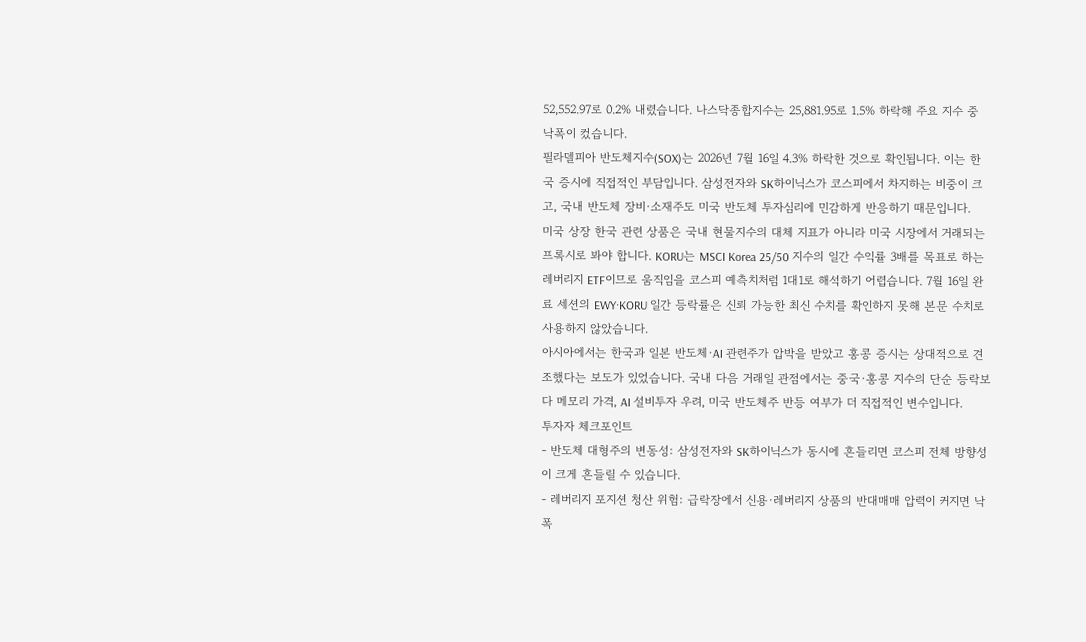52,552.97로 0.2% 내렸습니다. 나스닥종합지수는 25,881.95로 1.5% 하락해 주요 지수 중 낙폭이 컸습니다.
필라델피아 반도체지수(SOX)는 2026년 7월 16일 4.3% 하락한 것으로 확인됩니다. 이는 한국 증시에 직접적인 부담입니다. 삼성전자와 SK하이닉스가 코스피에서 차지하는 비중이 크고, 국내 반도체 장비·소재주도 미국 반도체 투자심리에 민감하게 반응하기 때문입니다.
미국 상장 한국 관련 상품은 국내 현물지수의 대체 지표가 아니라 미국 시장에서 거래되는 프록시로 봐야 합니다. KORU는 MSCI Korea 25/50 지수의 일간 수익률 3배를 목표로 하는 레버리지 ETF이므로 움직임을 코스피 예측치처럼 1대1로 해석하기 어렵습니다. 7월 16일 완료 세션의 EWY·KORU 일간 등락률은 신뢰 가능한 최신 수치를 확인하지 못해 본문 수치로 사용하지 않았습니다.
아시아에서는 한국과 일본 반도체·AI 관련주가 압박을 받았고 홍콩 증시는 상대적으로 견조했다는 보도가 있었습니다. 국내 다음 거래일 관점에서는 중국·홍콩 지수의 단순 등락보다 메모리 가격, AI 설비투자 우려, 미국 반도체주 반등 여부가 더 직접적인 변수입니다.
투자자 체크포인트
- 반도체 대형주의 변동성: 삼성전자와 SK하이닉스가 동시에 흔들리면 코스피 전체 방향성이 크게 흔들릴 수 있습니다.
- 레버리지 포지션 청산 위험: 급락장에서 신용·레버리지 상품의 반대매매 압력이 커지면 낙폭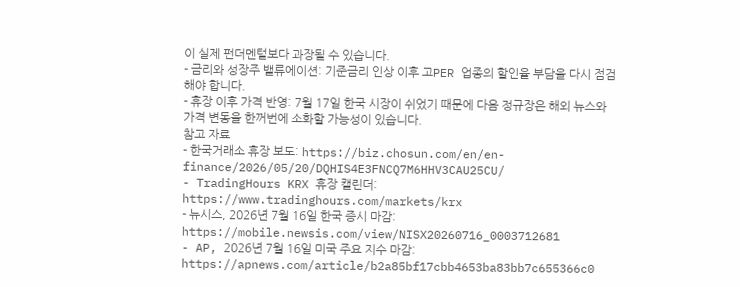이 실제 펀더멘털보다 과장될 수 있습니다.
- 금리와 성장주 밸류에이션: 기준금리 인상 이후 고PER 업종의 할인율 부담을 다시 점검해야 합니다.
- 휴장 이후 가격 반영: 7월 17일 한국 시장이 쉬었기 때문에 다음 정규장은 해외 뉴스와 가격 변동을 한꺼번에 소화할 가능성이 있습니다.
참고 자료
- 한국거래소 휴장 보도: https://biz.chosun.com/en/en-finance/2026/05/20/DQHIS4E3FNCQ7M6HHV3CAU25CU/
- TradingHours KRX 휴장 캘린더: https://www.tradinghours.com/markets/krx
- 뉴시스, 2026년 7월 16일 한국 증시 마감: https://mobile.newsis.com/view/NISX20260716_0003712681
- AP, 2026년 7월 16일 미국 주요 지수 마감: https://apnews.com/article/b2a85bf17cbb4653ba83bb7c655366c0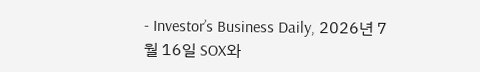- Investor’s Business Daily, 2026년 7월 16일 SOX와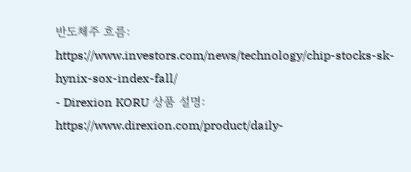반도체주 흐름: https://www.investors.com/news/technology/chip-stocks-sk-hynix-sox-index-fall/
- Direxion KORU 상품 설명: https://www.direxion.com/product/daily-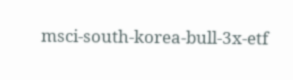msci-south-korea-bull-3x-etf